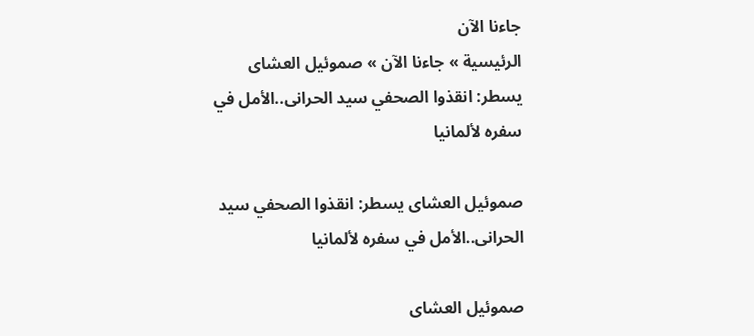جاءنا الآن
الرئيسية » جاءنا الآن » صموئيل العشاى يسطر: انقذوا الصحفي سيد الحرانى..الأمل في سفره لألمانيا

صموئيل العشاى يسطر: انقذوا الصحفي سيد الحرانى..الأمل في سفره لألمانيا

صموئيل العشاى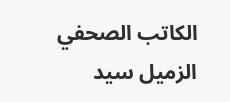الكاتب الصحفي الزميل سيد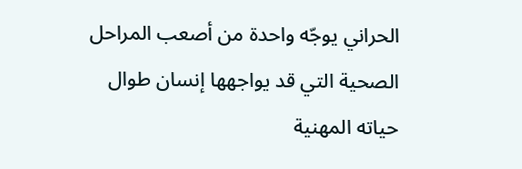الحراني يوجّه واحدة من أصعب المراحل الصحية التي قد يواجهها إنسان طوال حياته المهنية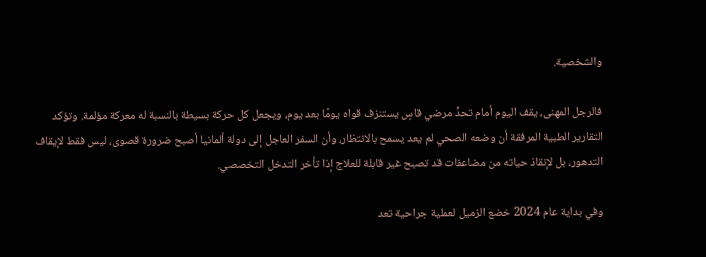والشخصية.

فالرجل المهنى، يقف اليوم أمام تحدٍّ مرضي قاسٍ يستنزف قواه يومًا بعد يوم، ويجعل كل حركة بسيطة بالنسبة له معركة مؤلمة. وتؤكد التقارير الطبية المرفقة أن وضعه الصحي لم يعد يسمح بالانتظار، وأن السفر العاجل إلى دولة ألمانيا أصبح ضرورة قصوى، ليس فقط لإيقاف التدهور، بل لإنقاذ حياته من مضاعفات قد تصبح غير قابلة للعلاج إذا تأخر التدخل التخصصي.

وفي بداية عام 2024 خضع الزميل لعملية جراحية تعد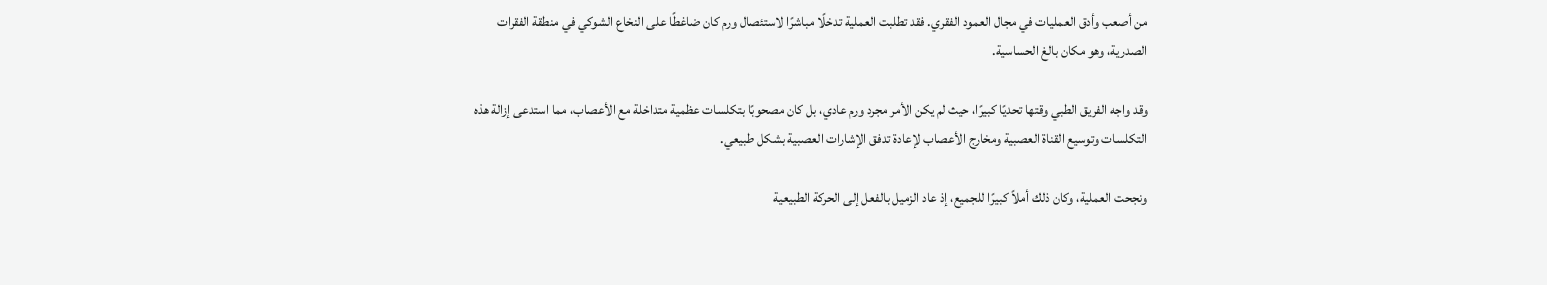من أصعب وأدق العمليات في مجال العمود الفقري. فقد تطلبت العملية تدخلًا مباشرًا لاستئصال ورم كان ضاغطًا على النخاع الشوكي في منطقة الفقرات الصدرية، وهو مكان بالغ الحساسية.

وقد واجه الفريق الطبي وقتها تحديًا كبيرًا، حيث لم يكن الأمر مجرد ورم عادي، بل كان مصحوبًا بتكلسات عظمية متداخلة مع الأعصاب، مما استدعى إزالة هذه التكلسات وتوسيع القناة العصبية ومخارج الأعصاب لإعادة تدفق الإشارات العصبية بشكل طبيعي.

ونجحت العملية، وكان ذلك أملاً كبيرًا للجميع، إذ عاد الزميل بالفعل إلى الحركة الطبيعية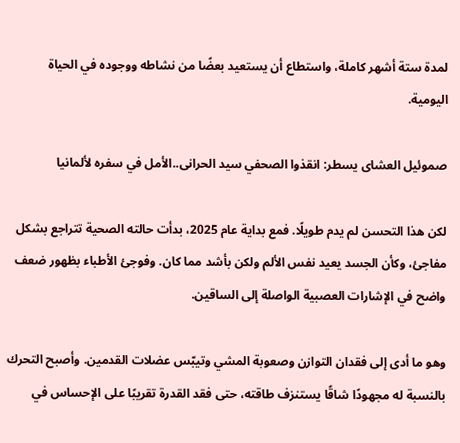لمدة ستة أشهر كاملة، واستطاع أن يستعيد بعضًا من نشاطه ووجوده في الحياة اليومية.

صموئيل العشاى يسطر: انقذوا الصحفي سيد الحرانى..الأمل في سفره لألمانيا

لكن هذا التحسن لم يدم طويلًا. فمع بداية عام 2025، بدأت حالته الصحية تتراجع بشكل مفاجئ، وكأن الجسد يعيد نفس الألم ولكن بأشد مما كان. وفوجئ الأطباء بظهور ضعف واضح في الإشارات العصبية الواصلة إلى الساقين.

وهو ما أدى إلى فقدان التوازن وصعوبة المشي وتيبّس عضلات القدمين. وأصبح التحرك بالنسبة له مجهودًا شاقًا يستنزف طاقته، حتى فقد القدرة تقريبًا على الإحساس في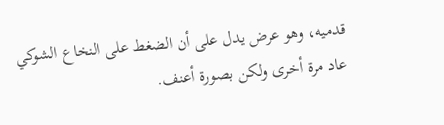قدميه، وهو عرض يدل على أن الضغط على النخاع الشوكي عاد مرة أخرى ولكن بصورة أعنف.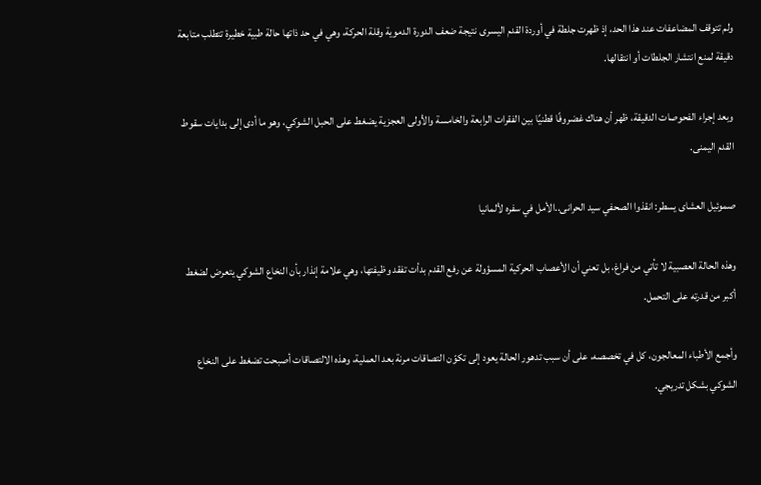ولم تتوقف المضاعفات عند هذا الحد، إذ ظهرت جلطة في أوردة القدم اليسرى نتيجة ضعف الدورة الدموية وقلة الحركة، وهي في حد ذاتها حالة طبية خطيرة تتطلب متابعة دقيقة لمنع انتشار الجلطات أو انتقالها.

وبعد إجراء الفحوصات الدقيقة، ظهر أن هناك غضروفًا قطنيًا بين الفقرات الرابعة والخامسة والأولى العجزية يضغط على الحبل الشوكي، وهو ما أدى إلى بدايات سقوط القدم اليمنى.

صموئيل العشاى يسطر: انقذوا الصحفي سيد الحرانى..الأمل في سفره لألمانيا

وهذه الحالة العصبية لا تأتي من فراغ، بل تعني أن الأعصاب الحركية المسؤولة عن رفع القدم بدأت تفقد وظيفتها، وهي علامة إنذار بأن النخاع الشوكي يتعرض لضغط أكبر من قدرته على التحمل.

وأجمع الأطباء المعالجون، كل في تخصصه، على أن سبب تدهور الحالة يعود إلى تكوّن التصاقات مرنة بعد العملية، وهذه الالتصاقات أصبحت تضغط على النخاع الشوكي بشكل تدريجي.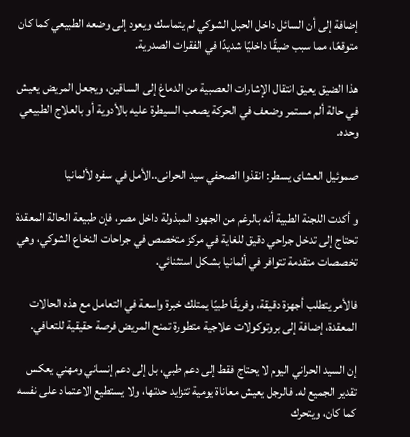إضافة إلى أن السائل داخل الحبل الشوكي لم يتماسك ويعود إلى وضعه الطبيعي كما كان متوقعًا، مما سبب ضيقًا داخليًا شديدًا في الفقرات الصدرية.

هذا الضيق يعيق انتقال الإشارات العصبية من الدماغ إلى الساقين، ويجعل المريض يعيش في حالة ألم مستمر وضعف في الحركة يصعب السيطرة عليه بالأدوية أو بالعلاج الطبيعي وحده.

صموئيل العشاى يسطر: انقذوا الصحفي سيد الحرانى..الأمل في سفره لألمانيا

و أكدت اللجنة الطبية أنه بالرغم من الجهود المبذولة داخل مصر، فإن طبيعة الحالة المعقدة تحتاج إلى تدخل جراحي دقيق للغاية في مركز متخصص في جراحات النخاع الشوكي، وهي تخصصات متقدمة تتوافر في ألمانيا بشكل استثنائي.

فالأمر يتطلب أجهزة دقيقة، وفريقًا طبيًا يمتلك خبرة واسعة في التعامل مع هذه الحالات المعقدة، إضافة إلى بروتوكولات علاجية متطورة تمنح المريض فرصة حقيقية للتعافي.

إن السيد الحراني اليوم لا يحتاج فقط إلى دعم طبي، بل إلى دعم إنساني ومهني يعكس تقدير الجميع له. فالرجل يعيش معاناة يومية تتزايد حدتها، ولا يستطيع الاعتماد على نفسه كما كان، ويتحرك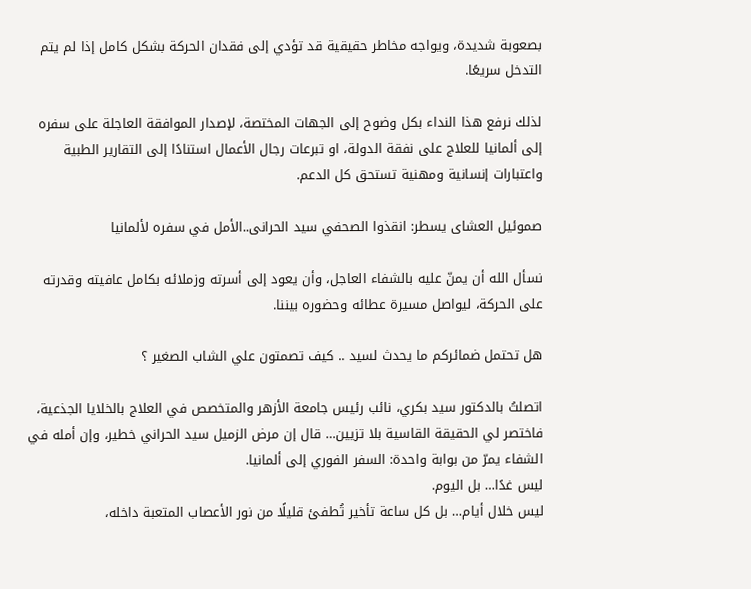بصعوبة شديدة، ويواجه مخاطر حقيقية قد تؤدي إلى فقدان الحركة بشكل كامل إذا لم يتم التدخل سريعًا.

لذلك نرفع هذا النداء بكل وضوح إلى الجهات المختصة، لإصدار الموافقة العاجلة على سفره إلى ألمانيا للعلاج على نفقة الدولة، او تبرعات رجال الأعمال استنادًا إلى التقارير الطبية واعتبارات إنسانية ومهنية تستحق كل الدعم.

صموئيل العشاى يسطر: انقذوا الصحفي سيد الحرانى..الأمل في سفره لألمانيا

نسأل الله أن يمنّ عليه بالشفاء العاجل، وأن يعود إلى أسرته وزملائه بكامل عافيته وقدرته على الحركة، ليواصل مسيرة عطائه وحضوره بيننا.

هل تحتمل ضمائركم ما يحدث لسيد .. كيف تصمتون علي الشاب الصغير ؟

اتصلتُ بالدكتور سيد بكري، نائب رئيس جامعة الأزهر والمتخصص في العلاج بالخلايا الجذعية، فاختصر لي الحقيقة القاسية بلا تزيين… قال إن مرض الزميل سيد الحراني خطير، وإن أمله في الشفاء يمرّ من بوابة واحدة: السفر الفوري إلى ألمانيا.
ليس غدًا… بل اليوم.
ليس خلال أيام… بل كل ساعة تأخير تُطفئ قليلًا من نور الأعصاب المتعبة داخله،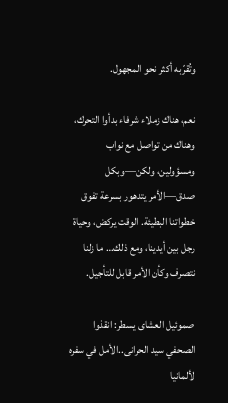وتُقرّبه أكثر نحو المجهول.

نعم، هناك زملاء شرفاء بدأوا التحرك، وهناك من تواصل مع نواب ومسؤولين، ولكن—وبكل صدق—الأمر يتدهور بسرعة تفوق خطواتنا البطيئة. الوقت يركض، وحياة رجل بين أيدينا، ومع ذلك… ما زلنا نتصرف وكأن الأمر قابل للتأجيل.

صموئيل العشاى يسطر: انقذوا الصحفي سيد الحرانى..الأمل في سفره لألمانيا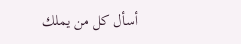أسأل كل من يملك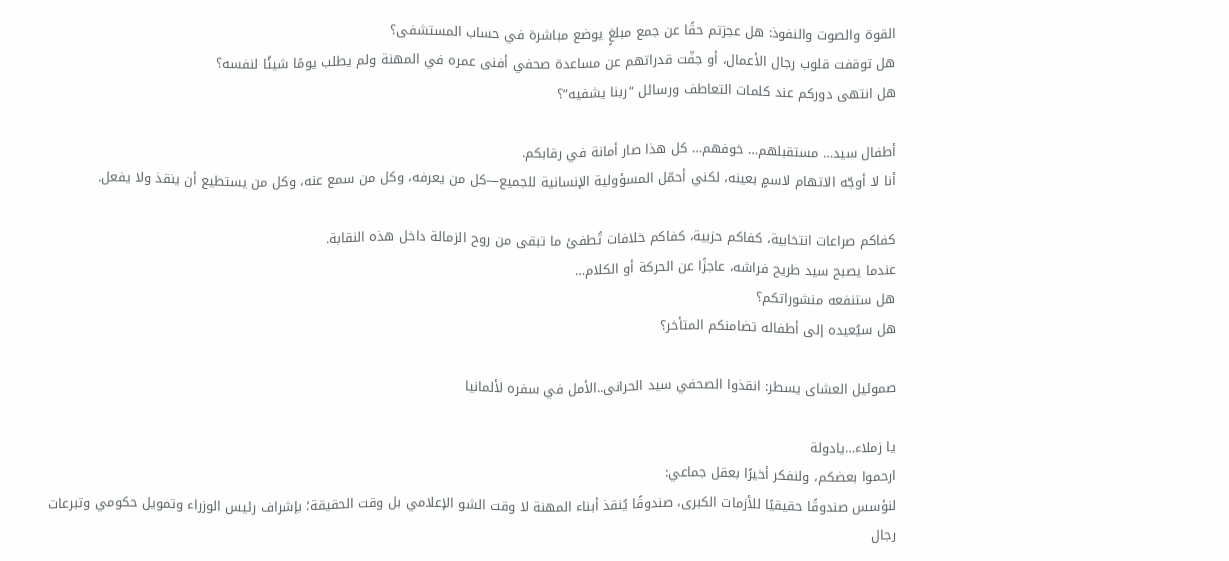القوة والصوت والنفوذ: هل عجزتم حقًا عن جمع مبلغٍ يوضع مباشرة في حساب المستشفى؟
هل توقفت قلوب رجال الأعمال، أو جفّت قدراتهم عن مساعدة صحفي أفنى عمره في المهنة ولم يطلب يومًا شيئًا لنفسه؟
هل انتهى دوركم عند كلمات التعاطف ورسائل “ربنا يشفيه”؟

أطفال سيد… مستقبلهم… خوفهم… كل هذا صار أمانة في رقابكم.
أنا لا أوجّه الاتهام لاسمٍ بعينه، لكني أحمّل المسؤولية الإنسانية للجميع—كل من يعرفه، وكل من سمع عنه، وكل من يستطيع أن ينقذ ولا يفعل.

كفاكم صراعات انتخابية، كفاكم حزبية، كفاكم خلافات تُطفئ ما تبقى من روح الزمالة داخل هذه النقابة.
عندما يصبح سيد طريح فراشه، عاجزًا عن الحركة أو الكلام…
هل ستنفعه منشوراتكم؟
هل سيُعيده إلى أطفاله تضامنكم المتأخر؟

صموئيل العشاى يسطر: انقذوا الصحفي سيد الحرانى..الأمل في سفره لألمانيا

يا زملاء…يادولة
ارحموا بعضكم، ولنفكر أخيرًا بعقل جماعي:
لنؤسس صندوقًا حقيقيًا للأزمات الكبرى، صندوقًا يُنقذ أبناء المهنة لا وقت الشو الإعلامي بل وقت الحقيقة؛ بإشراف رئيس الوزراء وتمويل حكومي وتبرعات رجال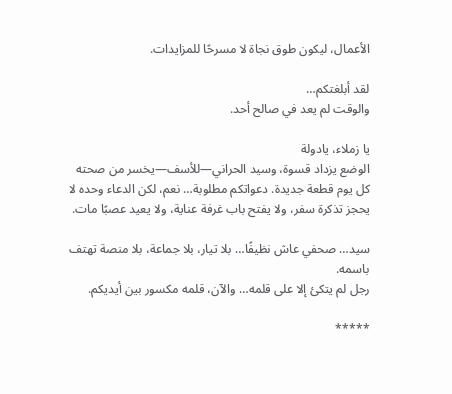الأعمال، ليكون طوق نجاة لا مسرحًا للمزايدات.

لقد أبلغتكم…
والوقت لم يعد في صالح أحد.

يا زملاء، يادولة
الوضع يزداد قسوة، وسيد الحراني—للأسف—يخسر من صحته كل يوم قطعة جديدة. دعواتكم مطلوبة… نعم، لكن الدعاء وحده لا يحجز تذكرة سفر، ولا يفتح باب غرفة عناية، ولا يعيد عصبًا مات.

سيد… صحفي عاش نظيفًا… بلا تيار، بلا جماعة، بلا منصة تهتف باسمه.
رجل لم يتكئ إلا على قلمه… والآن، قلمه مكسور بين أيديكم.

*****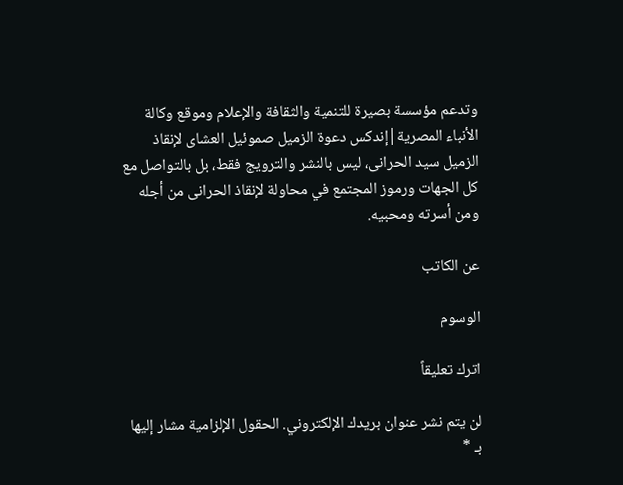وتدعم مؤسسة بصيرة للتنمية والثقافة والإعلام وموقع وكالة الأنباء المصرية|إندكس دعوة الزميل صموئيل العشاى لإنقاذ الزميل سيد الحرانى، ليس بالنشر والترويج فقط، بل بالتواصل مع كل الجهات ورموز المجتمع في محاولة لإنقاذ الحرانى من أجله ومن أسرته ومحبيه.

عن الكاتب

الوسوم

اترك تعليقاً

لن يتم نشر عنوان بريدك الإلكتروني. الحقول الإلزامية مشار إليها بـ *